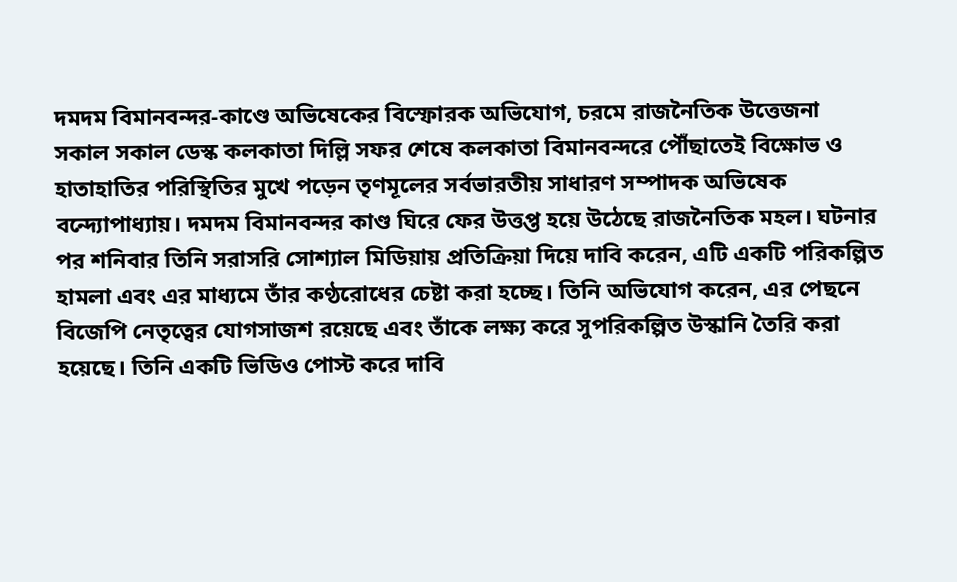দমদম বিমানবন্দর-কাণ্ডে অভিষেকের বিস্ফোরক অভিযোগ, চরমে রাজনৈতিক উত্তেজনা
সকাল সকাল ডেস্ক কলকাতা দিল্লি সফর শেষে কলকাতা বিমানবন্দরে পৌঁছাতেই বিক্ষোভ ও হাতাহাতির পরিস্থিতির মুখে পড়েন তৃণমূলের সর্বভারতীয় সাধারণ সম্পাদক অভিষেক বন্দ্যোপাধ্যায়। দমদম বিমানবন্দর কাণ্ড ঘিরে ফের উত্তপ্ত হয়ে উঠেছে রাজনৈতিক মহল। ঘটনার পর শনিবার তিনি সরাসরি সোশ্যাল মিডিয়ায় প্রতিক্রিয়া দিয়ে দাবি করেন, এটি একটি পরিকল্পিত হামলা এবং এর মাধ্যমে তাঁর কণ্ঠরোধের চেষ্টা করা হচ্ছে। তিনি অভিযোগ করেন, এর পেছনে বিজেপি নেতৃত্বের যোগসাজশ রয়েছে এবং তাঁকে লক্ষ্য করে সুপরিকল্পিত উস্কানি তৈরি করা হয়েছে। তিনি একটি ভিডিও পোস্ট করে দাবি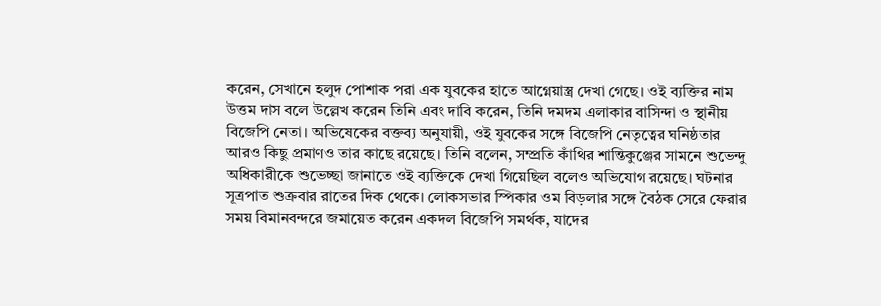করেন, সেখানে হলুদ পোশাক পরা এক যুবকের হাতে আগ্নেয়াস্ত্র দেখা গেছে। ওই ব্যক্তির নাম উত্তম দাস বলে উল্লেখ করেন তিনি এবং দাবি করেন, তিনি দমদম এলাকার বাসিন্দা ও স্থানীয় বিজেপি নেতা। অভিষেকের বক্তব্য অনুযায়ী, ওই যুবকের সঙ্গে বিজেপি নেতৃত্বের ঘনিষ্ঠতার আরও কিছু প্রমাণও তার কাছে রয়েছে। তিনি বলেন, সম্প্রতি কাঁথির শান্তিকুঞ্জের সামনে শুভেন্দু অধিকারীকে শুভেচ্ছা জানাতে ওই ব্যক্তিকে দেখা গিয়েছিল বলেও অভিযোগ রয়েছে। ঘটনার সূত্রপাত শুক্রবার রাতের দিক থেকে। লোকসভার স্পিকার ওম বিড়লার সঙ্গে বৈঠক সেরে ফেরার সময় বিমানবন্দরে জমায়েত করেন একদল বিজেপি সমর্থক, যাদের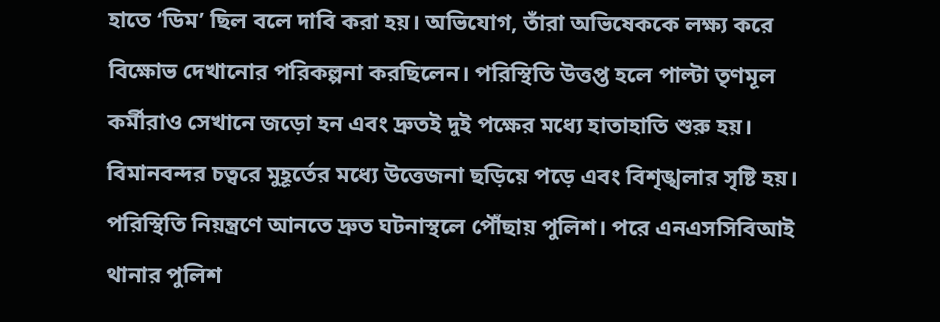হাতে ‘ডিম’ ছিল বলে দাবি করা হয়। অভিযোগ, তাঁরা অভিষেককে লক্ষ্য করে বিক্ষোভ দেখানোর পরিকল্পনা করছিলেন। পরিস্থিতি উত্তপ্ত হলে পাল্টা তৃণমূল কর্মীরাও সেখানে জড়ো হন এবং দ্রুতই দুই পক্ষের মধ্যে হাতাহাতি শুরু হয়। বিমানবন্দর চত্বরে মুহূর্তের মধ্যে উত্তেজনা ছড়িয়ে পড়ে এবং বিশৃঙ্খলার সৃষ্টি হয়। পরিস্থিতি নিয়ন্ত্রণে আনতে দ্রুত ঘটনাস্থলে পৌঁছায় পুলিশ। পরে এনএসসিবিআই থানার পুলিশ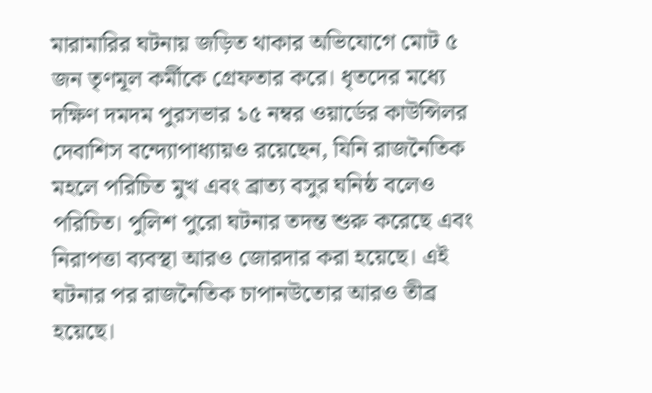মারামারির ঘটনায় জড়িত থাকার অভিযোগে মোট ৫ জন তৃণমূল কর্মীকে গ্রেফতার করে। ধৃতদের মধ্যে দক্ষিণ দমদম পুরসভার ১৫ নম্বর ওয়ার্ডের কাউন্সিলর দেবাশিস বন্দ্যোপাধ্যায়ও রয়েছেন, যিনি রাজনৈতিক মহলে পরিচিত মুখ এবং ব্রাত্য বসুর ঘনিষ্ঠ বলেও পরিচিত। পুলিশ পুরো ঘটনার তদন্ত শুরু করেছে এবং নিরাপত্তা ব্যবস্থা আরও জোরদার করা হয়েছে। এই ঘটনার পর রাজনৈতিক চাপানউতোর আরও তীব্র হয়েছে।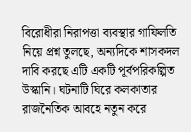বিরোধীরা নিরাপত্তা ব্যবস্থার গাফিলতি নিয়ে প্রশ্ন তুলছে, অন্যদিকে শাসকদল দাবি করছে এটি একটি পূর্বপরিকল্পিত উস্কানি। ঘটনাটি ঘিরে কলকাতার রাজনৈতিক আবহে নতুন করে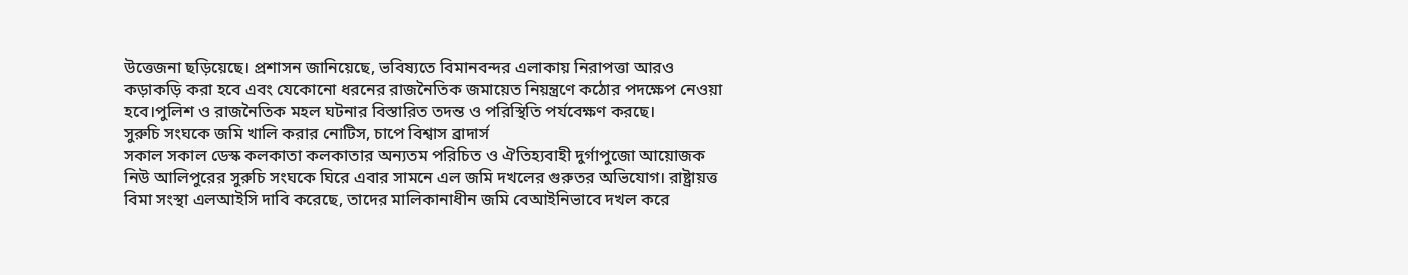উত্তেজনা ছড়িয়েছে। প্রশাসন জানিয়েছে, ভবিষ্যতে বিমানবন্দর এলাকায় নিরাপত্তা আরও কড়াকড়ি করা হবে এবং যেকোনো ধরনের রাজনৈতিক জমায়েত নিয়ন্ত্রণে কঠোর পদক্ষেপ নেওয়া হবে।পুলিশ ও রাজনৈতিক মহল ঘটনার বিস্তারিত তদন্ত ও পরিস্থিতি পর্যবেক্ষণ করছে।
সুরুচি সংঘকে জমি খালি করার নোটিস, চাপে বিশ্বাস ব্রাদার্স
সকাল সকাল ডেস্ক কলকাতা কলকাতার অন্যতম পরিচিত ও ঐতিহ্যবাহী দুর্গাপুজো আয়োজক নিউ আলিপুরের সুরুচি সংঘকে ঘিরে এবার সামনে এল জমি দখলের গুরুতর অভিযোগ। রাষ্ট্রায়ত্ত বিমা সংস্থা এলআইসি দাবি করেছে, তাদের মালিকানাধীন জমি বেআইনিভাবে দখল করে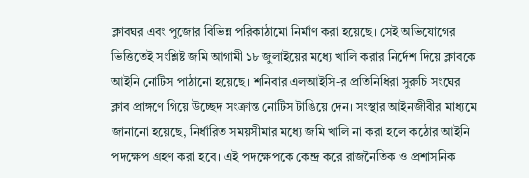ক্লাবঘর এবং পুজোর বিভিন্ন পরিকাঠামো নির্মাণ করা হয়েছে। সেই অভিযোগের ভিত্তিতেই সংশ্লিষ্ট জমি আগামী ১৮ জুলাইয়ের মধ্যে খালি করার নির্দেশ দিয়ে ক্লাবকে আইনি নোটিস পাঠানো হয়েছে। শনিবার এলআইসি-র প্রতিনিধিরা সুরুচি সংঘের ক্লাব প্রাঙ্গণে গিয়ে উচ্ছেদ সংক্রান্ত নোটিস টাঙিয়ে দেন। সংস্থার আইনজীবীর মাধ্যমে জানানো হয়েছে, নির্ধারিত সময়সীমার মধ্যে জমি খালি না করা হলে কঠোর আইনি পদক্ষেপ গ্রহণ করা হবে। এই পদক্ষেপকে কেন্দ্র করে রাজনৈতিক ও প্রশাসনিক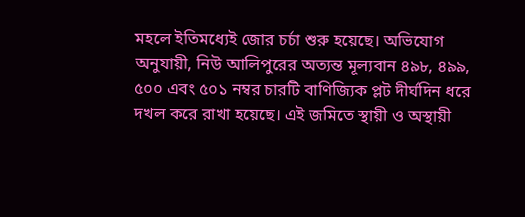মহলে ইতিমধ্যেই জোর চর্চা শুরু হয়েছে। অভিযোগ অনুযায়ী, নিউ আলিপুরের অত্যন্ত মূল্যবান ৪৯৮, ৪৯৯, ৫০০ এবং ৫০১ নম্বর চারটি বাণিজ্যিক প্লট দীর্ঘদিন ধরে দখল করে রাখা হয়েছে। এই জমিতে স্থায়ী ও অস্থায়ী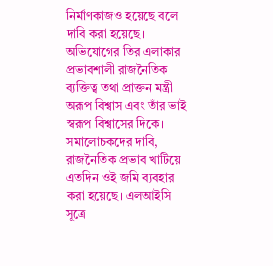নির্মাণকাজও হয়েছে বলে দাবি করা হয়েছে। অভিযোগের তির এলাকার প্রভাবশালী রাজনৈতিক ব্যক্তিত্ব তথা প্রাক্তন মন্ত্রী অরূপ বিশ্বাস এবং তাঁর ভাই স্বরূপ বিশ্বাসের দিকে। সমালোচকদের দাবি, রাজনৈতিক প্রভাব খাটিয়ে এতদিন ওই জমি ব্যবহার করা হয়েছে। এলআইসি সূত্রে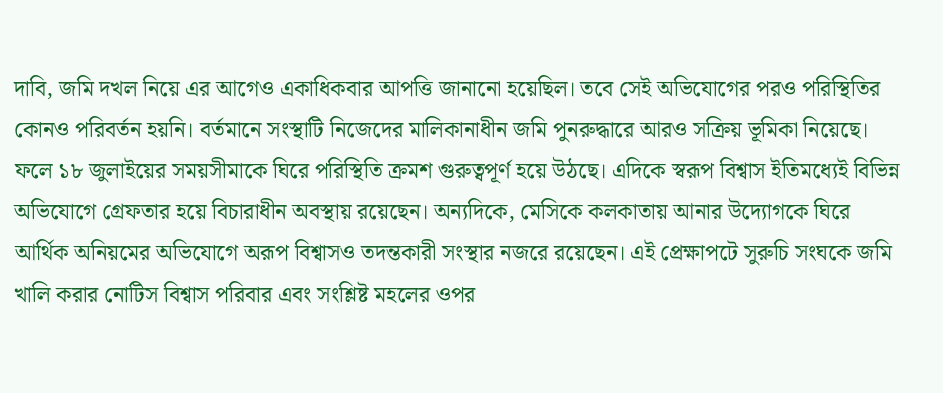দাবি, জমি দখল নিয়ে এর আগেও একাধিকবার আপত্তি জানানো হয়েছিল। তবে সেই অভিযোগের পরও পরিস্থিতির কোনও পরিবর্তন হয়নি। বর্তমানে সংস্থাটি নিজেদের মালিকানাধীন জমি পুনরুদ্ধারে আরও সক্রিয় ভূমিকা নিয়েছে। ফলে ১৮ জুলাইয়ের সময়সীমাকে ঘিরে পরিস্থিতি ক্রমশ গুরুত্বপূর্ণ হয়ে উঠছে। এদিকে স্বরূপ বিশ্বাস ইতিমধ্যেই বিভিন্ন অভিযোগে গ্রেফতার হয়ে বিচারাধীন অবস্থায় রয়েছেন। অন্যদিকে, মেসিকে কলকাতায় আনার উদ্যোগকে ঘিরে আর্থিক অনিয়মের অভিযোগে অরূপ বিশ্বাসও তদন্তকারী সংস্থার নজরে রয়েছেন। এই প্রেক্ষাপটে সুরুচি সংঘকে জমি খালি করার নোটিস বিশ্বাস পরিবার এবং সংশ্লিষ্ট মহলের ওপর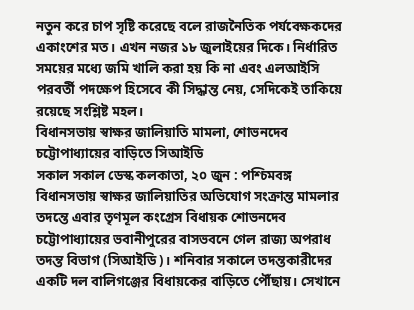নতুন করে চাপ সৃষ্টি করেছে বলে রাজনৈতিক পর্যবেক্ষকদের একাংশের মত। এখন নজর ১৮ জুলাইয়ের দিকে। নির্ধারিত সময়ের মধ্যে জমি খালি করা হয় কি না এবং এলআইসি পরবর্তী পদক্ষেপ হিসেবে কী সিদ্ধান্ত নেয়, সেদিকেই তাকিয়ে রয়েছে সংশ্লিষ্ট মহল।
বিধানসভায় স্বাক্ষর জালিয়াতি মামলা, শোভনদেব চট্টোপাধ্যায়ের বাড়িতে সিআইডি
সকাল সকাল ডেস্ক কলকাতা, ২০ জুন : পশ্চিমবঙ্গ বিধানসভায় স্বাক্ষর জালিয়াতির অভিযোগ সংক্রান্ত মামলার তদন্তে এবার তৃণমূল কংগ্রেস বিধায়ক শোভনদেব চট্টোপাধ্যায়ের ভবানীপুরের বাসভবনে গেল রাজ্য অপরাধ তদন্ত বিভাগ (সিআইডি)। শনিবার সকালে তদন্তকারীদের একটি দল বালিগঞ্জের বিধায়কের বাড়িতে পৌঁছায়। সেখানে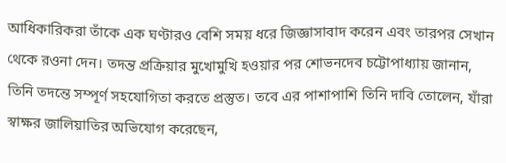আধিকারিকরা তাঁকে এক ঘণ্টারও বেশি সময় ধরে জিজ্ঞাসাবাদ করেন এবং তারপর সেখান থেকে রওনা দেন। তদন্ত প্রক্রিয়ার মুখোমুখি হওয়ার পর শোভনদেব চট্টোপাধ্যায় জানান, তিনি তদন্তে সম্পূর্ণ সহযোগিতা করতে প্রস্তুত। তবে এর পাশাপাশি তিনি দাবি তোলেন, যাঁরা স্বাক্ষর জালিয়াতির অভিযোগ করেছেন,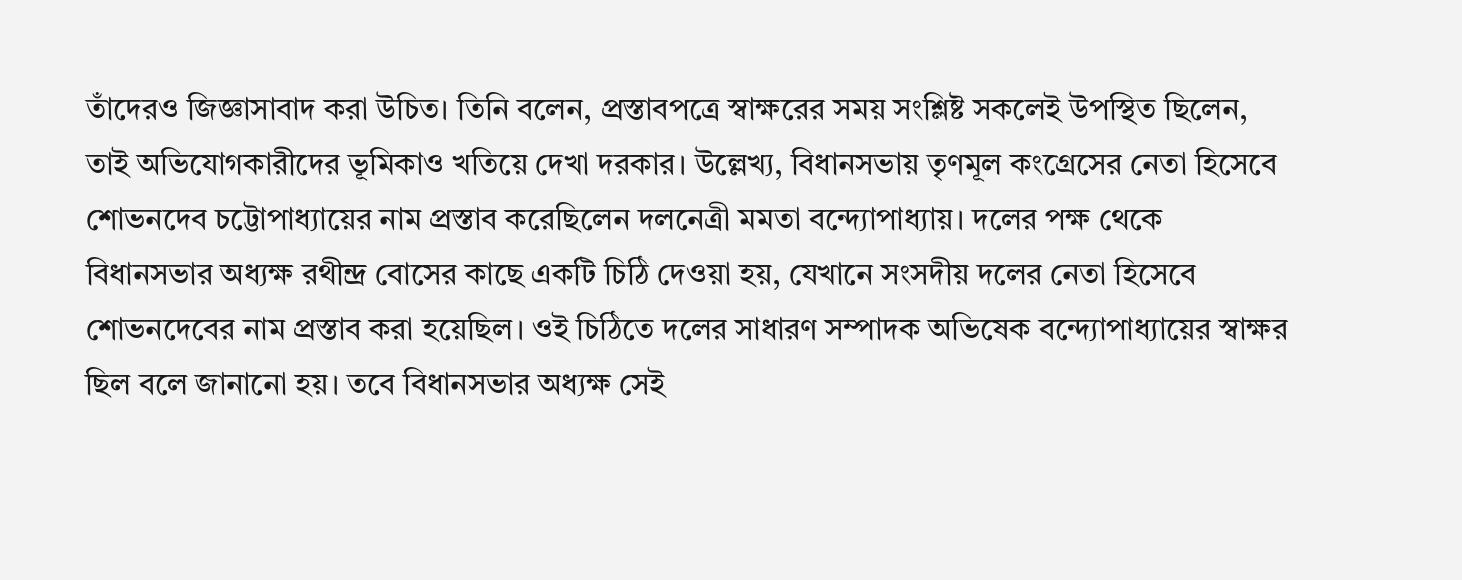তাঁদেরও জিজ্ঞাসাবাদ করা উচিত। তিনি বলেন, প্রস্তাবপত্রে স্বাক্ষরের সময় সংশ্লিষ্ট সকলেই উপস্থিত ছিলেন, তাই অভিযোগকারীদের ভূমিকাও খতিয়ে দেখা দরকার। উল্লেখ্য, বিধানসভায় তৃণমূল কংগ্রেসের নেতা হিসেবে শোভনদেব চট্টোপাধ্যায়ের নাম প্রস্তাব করেছিলেন দলনেত্রী মমতা বন্দ্যোপাধ্যায়। দলের পক্ষ থেকে বিধানসভার অধ্যক্ষ রথীন্দ্র বোসের কাছে একটি চিঠি দেওয়া হয়, যেখানে সংসদীয় দলের নেতা হিসেবে শোভনদেবের নাম প্রস্তাব করা হয়েছিল। ওই চিঠিতে দলের সাধারণ সম্পাদক অভিষেক বন্দ্যোপাধ্যায়ের স্বাক্ষর ছিল বলে জানানো হয়। তবে বিধানসভার অধ্যক্ষ সেই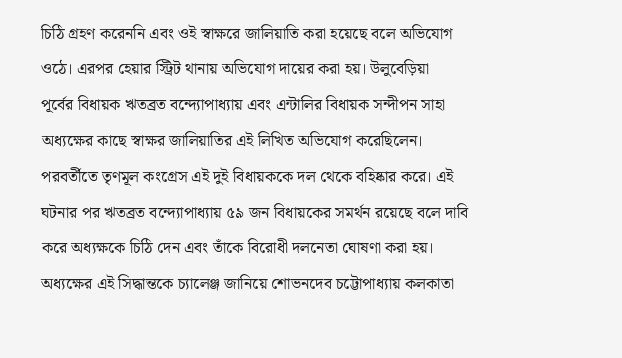চিঠি গ্রহণ করেননি এবং ওই স্বাক্ষরে জালিয়াতি করা হয়েছে বলে অভিযোগ ওঠে। এরপর হেয়ার স্ট্রিট থানায় অভিযোগ দায়ের করা হয়। উলুবেড়িয়া পূর্বের বিধায়ক ঋতব্রত বন্দ্যোপাধ্যায় এবং এন্টালির বিধায়ক সন্দীপন সাহা অধ্যক্ষের কাছে স্বাক্ষর জালিয়াতির এই লিখিত অভিযোগ করেছিলেন। পরবর্তীতে তৃণমূল কংগ্রেস এই দুই বিধায়ককে দল থেকে বহিষ্কার করে। এই ঘটনার পর ঋতব্রত বন্দ্যোপাধ্যায় ৫৯ জন বিধায়কের সমর্থন রয়েছে বলে দাবি করে অধ্যক্ষকে চিঠি দেন এবং তাঁকে বিরোধী দলনেতা ঘোষণা করা হয়। অধ্যক্ষের এই সিদ্ধান্তকে চ্যালেঞ্জ জানিয়ে শোভনদেব চট্টোপাধ্যায় কলকাতা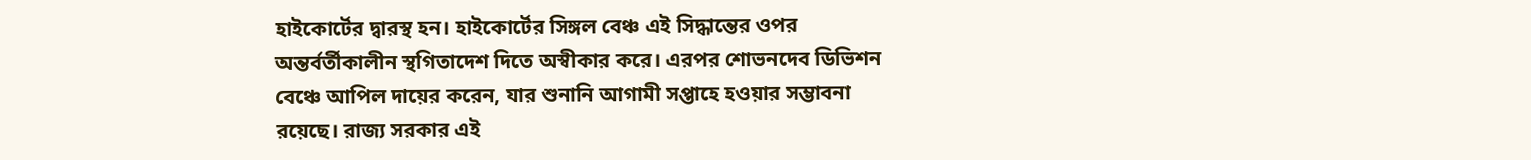হাইকোর্টের দ্বারস্থ হন। হাইকোর্টের সিঙ্গল বেঞ্চ এই সিদ্ধান্তের ওপর অন্তর্বর্তীকালীন স্থগিতাদেশ দিতে অস্বীকার করে। এরপর শোভনদেব ডিভিশন বেঞ্চে আপিল দায়ের করেন, যার শুনানি আগামী সপ্তাহে হওয়ার সম্ভাবনা রয়েছে। রাজ্য সরকার এই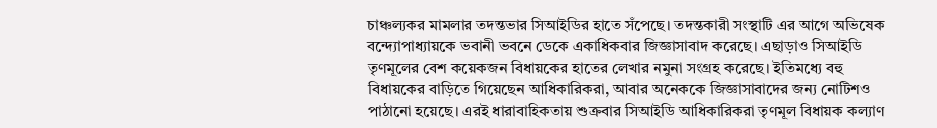চাঞ্চল্যকর মামলার তদন্তভার সিআইডির হাতে সঁপেছে। তদন্তকারী সংস্থাটি এর আগে অভিষেক বন্দ্যোপাধ্যায়কে ভবানী ভবনে ডেকে একাধিকবার জিজ্ঞাসাবাদ করেছে। এছাড়াও সিআইডি তৃণমূলের বেশ কয়েকজন বিধায়কের হাতের লেখার নমুনা সংগ্রহ করেছে। ইতিমধ্যে বহু বিধায়কের বাড়িতে গিয়েছেন আধিকারিকরা, আবার অনেককে জিজ্ঞাসাবাদের জন্য নোটিশও পাঠানো হয়েছে। এরই ধারাবাহিকতায় শুক্রবার সিআইডি আধিকারিকরা তৃণমূল বিধায়ক কল্যাণ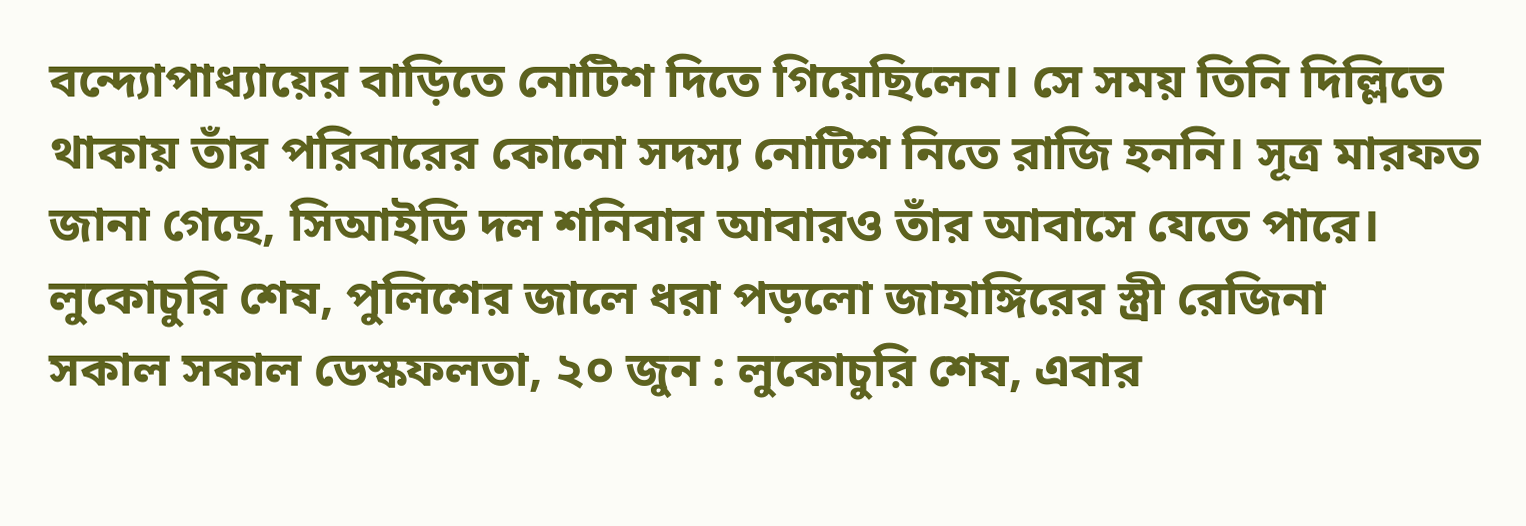বন্দ্যোপাধ্যায়ের বাড়িতে নোটিশ দিতে গিয়েছিলেন। সে সময় তিনি দিল্লিতে থাকায় তাঁর পরিবারের কোনো সদস্য নোটিশ নিতে রাজি হননি। সূত্র মারফত জানা গেছে, সিআইডি দল শনিবার আবারও তাঁর আবাসে যেতে পারে।
লুকোচুরি শেষ, পুলিশের জালে ধরা পড়লো জাহাঙ্গিরের স্ত্রী রেজিনা
সকাল সকাল ডেস্কফলতা, ২০ জুন : লুকোচুরি শেষ, এবার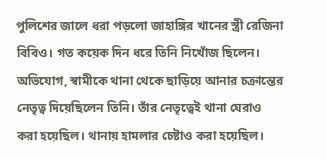পুলিশের জালে ধরা পড়লো জাহাঙ্গির খানের স্ত্রী রেজিনা বিবিও। গত কয়েক দিন ধরে তিনি নিখোঁজ ছিলেন। অভিযোগ, স্বামীকে থানা থেকে ছাড়িয়ে আনার চক্রান্তের নেতৃত্ব দিয়েছিলেন তিনি। তাঁর নেতৃত্বেই থানা ঘেরাও করা হয়েছিল। থানায় হামলার চেষ্টাও করা হয়েছিল।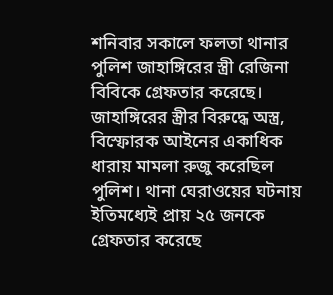শনিবার সকালে ফলতা থানার পুলিশ জাহাঙ্গিরের স্ত্রী রেজিনা বিবিকে গ্রেফতার করেছে। জাহাঙ্গিরের স্ত্রীর বিরুদ্ধে অস্ত্র, বিস্ফোরক আইনের একাধিক ধারায় মামলা রুজু করেছিল পুলিশ। থানা ঘেরাওয়ের ঘটনায় ইতিমধ্যেই প্রায় ২৫ জনকে গ্রেফতার করেছে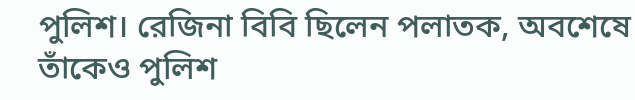পুলিশ। রেজিনা বিবি ছিলেন পলাতক, অবশেষে তাঁকেও পুলিশ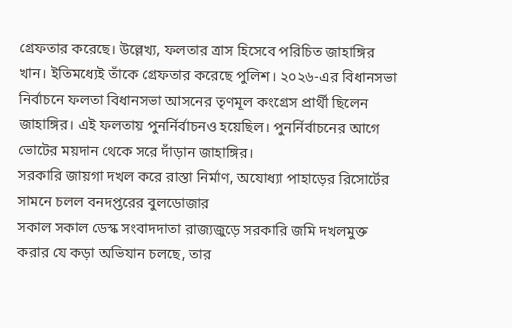গ্রেফতার করেছে। উল্লেখ্য, ফলতার ত্রাস হিসেবে পরিচিত জাহাঙ্গির খান। ইতিমধ্যেই তাঁকে গ্রেফতার করেছে পুলিশ। ২০২৬-এর বিধানসভা নির্বাচনে ফলতা বিধানসভা আসনের তৃণমূল কংগ্রেস প্রার্থী ছিলেন জাহাঙ্গির। এই ফলতায় পুনর্নির্বাচনও হয়েছিল। পুনর্নির্বাচনের আগে ভোটের ময়দান থেকে সরে দাঁড়ান জাহাঙ্গির।
সরকারি জায়গা দখল করে রাস্তা নির্মাণ, অযোধ্যা পাহাড়ের রিসোর্টের সামনে চলল বনদপ্তরের বুলডোজার
সকাল সকাল ডেস্ক সংবাদদাতা রাজ্যজুড়ে সরকারি জমি দখলমুক্ত করার যে কড়া অভিযান চলছে, তার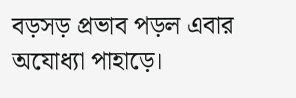বড়সড় প্রভাব পড়ল এবার অযোধ্যা পাহাড়ে।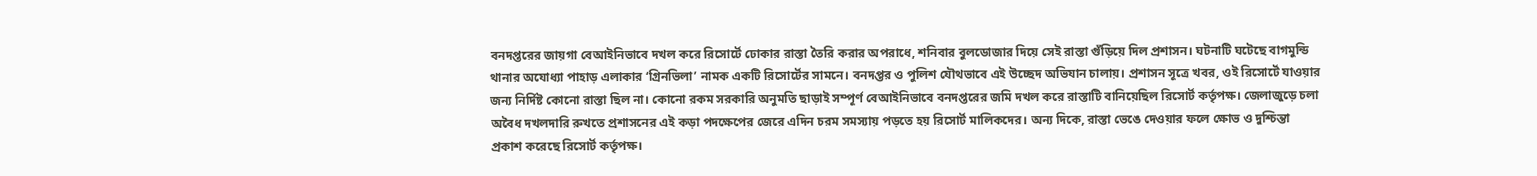বনদপ্তরের জায়গা বেআইনিভাবে দখল করে রিসোর্টে ঢোকার রাস্তা তৈরি করার অপরাধে, শনিবার বুলডোজার দিয়ে সেই রাস্তা গুঁড়িয়ে দিল প্রশাসন। ঘটনাটি ঘটেছে বাগমুন্ডি থানার অযোধ্যা পাহাড় এলাকার ‘গ্রিনভিলা’ নামক একটি রিসোর্টের সামনে। বনদপ্তর ও পুলিশ যৌথভাবে এই উচ্ছেদ অভিযান চালায়। প্রশাসন সূত্রে খবর, ওই রিসোর্টে যাওয়ার জন্য নির্দিষ্ট কোনো রাস্তা ছিল না। কোনো রকম সরকারি অনুমতি ছাড়াই সম্পূর্ণ বেআইনিভাবে বনদপ্তরের জমি দখল করে রাস্তাটি বানিয়েছিল রিসোর্ট কর্তৃপক্ষ। জেলাজুড়ে চলা অবৈধ দখলদারি রুখতে প্রশাসনের এই কড়া পদক্ষেপের জেরে এদিন চরম সমস্যায় পড়তে হয় রিসোর্ট মালিকদের। অন্য দিকে, রাস্তা ভেঙে দেওয়ার ফলে ক্ষোভ ও দুশ্চিন্তা প্রকাশ করেছে রিসোর্ট কর্তৃপক্ষ।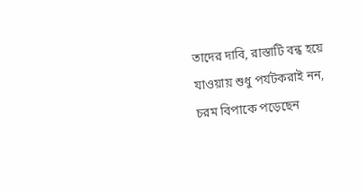তাদের দাবি, রাস্তাটি বন্ধ হয়ে যাওয়ায় শুধু পর্যটকরাই নন, চরম বিপাকে পড়েছেন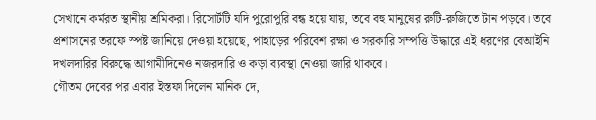সেখানে কর্মরত স্থানীয় শ্রমিকরা। রিসোর্টটি যদি পুরোপুরি বন্ধ হয়ে যায়, তবে বহু মানুষের রুটি-রুজিতে টান পড়বে। তবে প্রশাসনের তরফে স্পষ্ট জানিয়ে দেওয়া হয়েছে, পাহাড়ের পরিবেশ রক্ষা ও সরকারি সম্পত্তি উদ্ধারে এই ধরণের বেআইনি দখলদারির বিরুদ্ধে আগামীদিনেও নজরদারি ও কড়া ব্যবস্থা নেওয়া জারি থাকবে।
গৌতম দেবের পর এবার ইস্তফা দিলেন মানিক দে,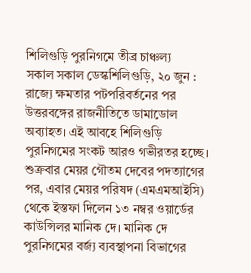শিলিগুড়ি পুরনিগমে তীব্র চাঞ্চল্য
সকাল সকাল ডেস্কশিলিগুড়ি, ২০ জুন : রাজ্যে ক্ষমতার পটপরিবর্তনের পর উত্তরবঙ্গের রাজনীতিতে ডামাডোল অব্যাহত। এই আবহে শিলিগুড়ি পুরনিগমের সংকট আরও গভীরতর হচ্ছে। শুক্রবার মেয়র গৌতম দেবের পদত্যাগের পর, এবার মেয়র পরিষদ (এমএমআইসি) থেকে ইস্তফা দিলেন ১৩ নম্বর ওয়ার্ডের কাউন্সিলর মানিক দে। মানিক দে পুরনিগমের বর্জ্য ব্যবস্থাপনা বিভাগের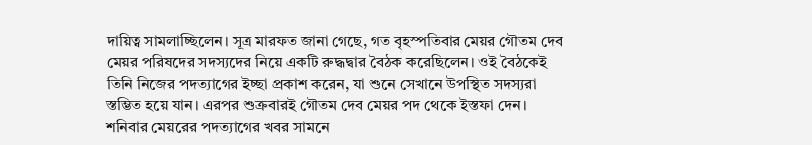দায়িত্ব সামলাচ্ছিলেন। সূত্র মারফত জানা গেছে, গত বৃহস্পতিবার মেয়র গৌতম দেব মেয়র পরিষদের সদস্যদের নিয়ে একটি রুদ্ধদ্বার বৈঠক করেছিলেন। ওই বৈঠকেই তিনি নিজের পদত্যাগের ইচ্ছা প্রকাশ করেন, যা শুনে সেখানে উপস্থিত সদস্যরা স্তম্ভিত হয়ে যান। এরপর শুক্রবারই গৌতম দেব মেয়র পদ থেকে ইস্তফা দেন। শনিবার মেয়রের পদত্যাগের খবর সামনে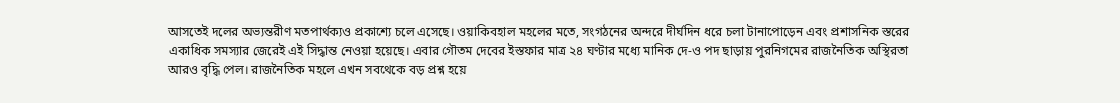আসতেই দলের অভ্যন্তরীণ মতপার্থক্যও প্রকাশ্যে চলে এসেছে। ওয়াকিবহাল মহলের মতে, সংগঠনের অন্দরে দীর্ঘদিন ধরে চলা টানাপোড়েন এবং প্রশাসনিক স্তরের একাধিক সমস্যার জেরেই এই সিদ্ধান্ত নেওয়া হয়েছে। এবার গৌতম দেবের ইস্তফার মাত্র ২৪ ঘণ্টার মধ্যে মানিক দে-ও পদ ছাড়ায় পুরনিগমের রাজনৈতিক অস্থিরতা আরও বৃদ্ধি পেল। রাজনৈতিক মহলে এখন সবথেকে বড় প্রশ্ন হয়ে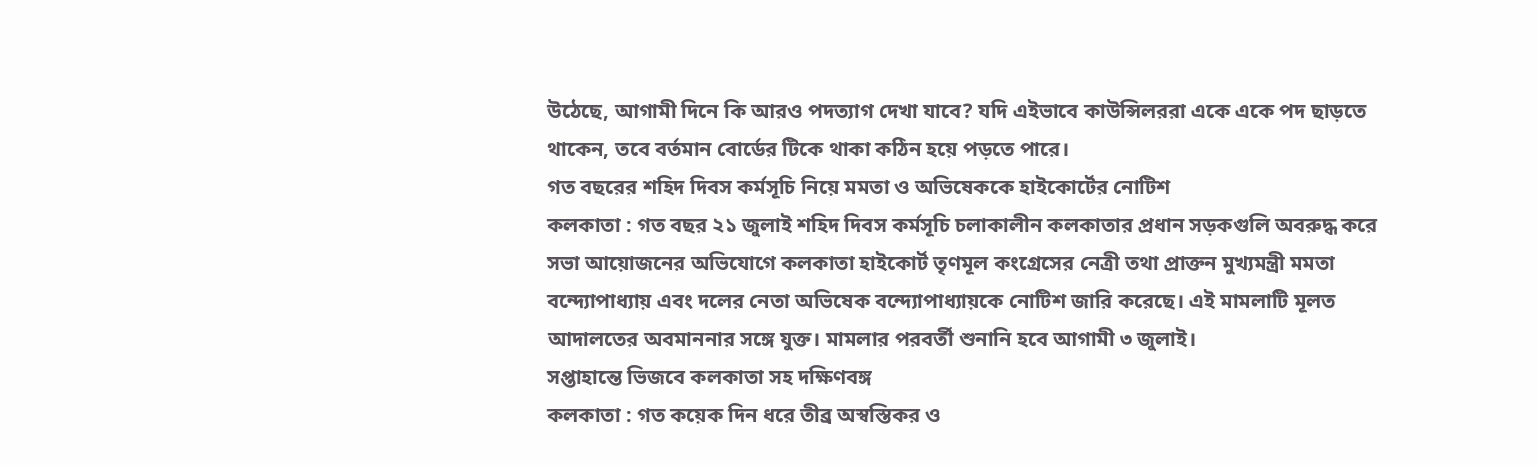উঠেছে, আগামী দিনে কি আরও পদত্যাগ দেখা যাবে? যদি এইভাবে কাউন্সিলররা একে একে পদ ছাড়তে থাকেন, তবে বর্তমান বোর্ডের টিকে থাকা কঠিন হয়ে পড়তে পারে।
গত বছরের শহিদ দিবস কর্মসূচি নিয়ে মমতা ও অভিষেককে হাইকোর্টের নোটিশ
কলকাতা : গত বছর ২১ জুলাই শহিদ দিবস কর্মসূচি চলাকালীন কলকাতার প্রধান সড়কগুলি অবরুদ্ধ করে সভা আয়োজনের অভিযোগে কলকাতা হাইকোর্ট তৃণমূল কংগ্রেসের নেত্রী তথা প্রাক্তন মুখ্যমন্ত্রী মমতা বন্দ্যোপাধ্যায় এবং দলের নেতা অভিষেক বন্দ্যোপাধ্যায়কে নোটিশ জারি করেছে। এই মামলাটি মূলত আদালতের অবমাননার সঙ্গে যুক্ত। মামলার পরবর্তী শুনানি হবে আগামী ৩ জুলাই।
সপ্তাহান্তে ভিজবে কলকাতা সহ দক্ষিণবঙ্গ
কলকাতা : গত কয়েক দিন ধরে তীব্র অস্বস্তিকর ও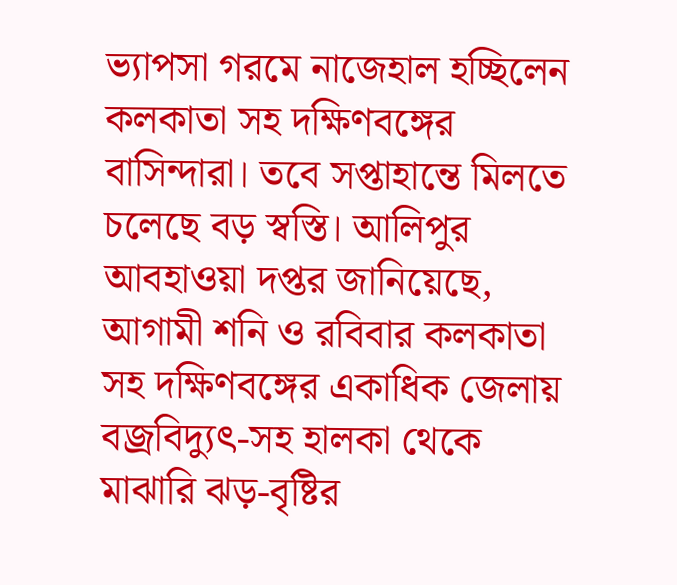ভ্যাপসা গরমে নাজেহাল হচ্ছিলেন কলকাতা সহ দক্ষিণবঙ্গের বাসিন্দারা। তবে সপ্তাহান্তে মিলতে চলেছে বড় স্বস্তি। আলিপুর আবহাওয়া দপ্তর জানিয়েছে, আগামী শনি ও রবিবার কলকাতা সহ দক্ষিণবঙ্গের একাধিক জেলায় বজ্রবিদ্যুৎ-সহ হালকা থেকে মাঝারি ঝড়-বৃষ্টির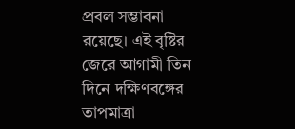প্রবল সম্ভাবনা রয়েছে। এই বৃষ্টির জেরে আগামী তিন দিনে দক্ষিণবঙ্গের তাপমাত্রা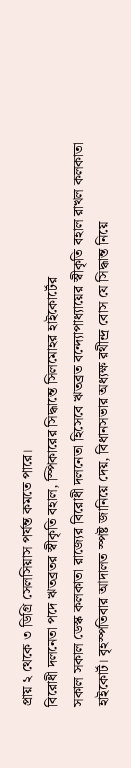প্রায় ২ থেকে ৩ ডিগ্রি সেলসিয়াস পর্যন্ত কমতে পারে।
বিরোধী দলনেতা পদে ঋতব্রতর স্বীকৃতি বহাল, স্পিকারের সিদ্ধান্তে সিলমোহর হাইকোর্টের
সকাল সকাল ডেস্ক কলকাতা রাজ্যের বিরোধী দলনেতা হিসেবে ঋতব্রত বন্দ্যোপাধ্যায়ের স্বীকৃতি বহাল রাখল কলকাতা হাইকোর্ট। বৃহস্পতিবার আদালত স্পষ্ট জানিয়ে দেয়, বিধানসভার অধ্যক্ষ রথীন্দ্র বোস যে সিদ্ধান্ত নিয়ে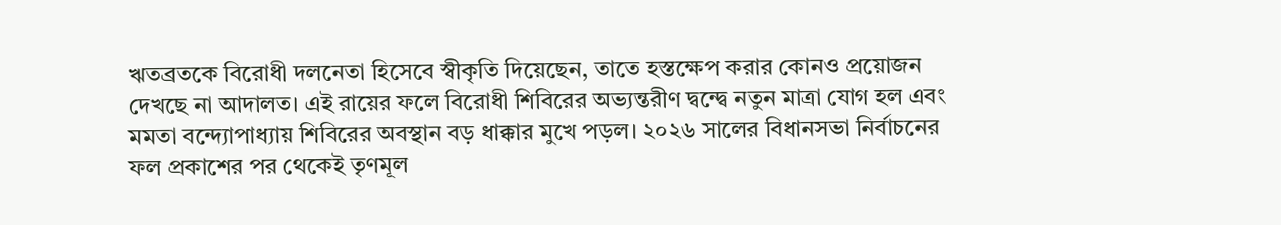ঋতব্রতকে বিরোধী দলনেতা হিসেবে স্বীকৃতি দিয়েছেন, তাতে হস্তক্ষেপ করার কোনও প্রয়োজন দেখছে না আদালত। এই রায়ের ফলে বিরোধী শিবিরের অভ্যন্তরীণ দ্বন্দ্বে নতুন মাত্রা যোগ হল এবং মমতা বন্দ্যোপাধ্যায় শিবিরের অবস্থান বড় ধাক্কার মুখে পড়ল। ২০২৬ সালের বিধানসভা নির্বাচনের ফল প্রকাশের পর থেকেই তৃণমূল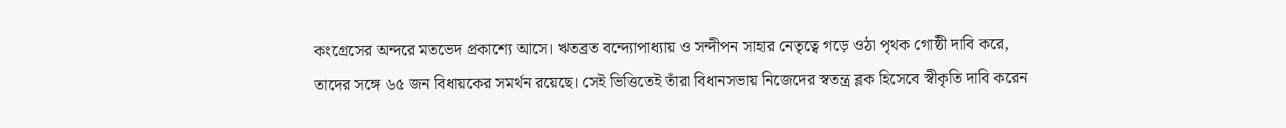কংগ্রেসের অন্দরে মতভেদ প্রকাশ্যে আসে। ঋতব্রত বন্দ্যোপাধ্যায় ও সন্দীপন সাহার নেতৃত্বে গড়ে ওঠা পৃথক গোষ্ঠী দাবি করে, তাদের সঙ্গে ৬৫ জন বিধায়কের সমর্থন রয়েছে। সেই ভিত্তিতেই তাঁরা বিধানসভায় নিজেদের স্বতন্ত্র ব্লক হিসেবে স্বীকৃতি দাবি করেন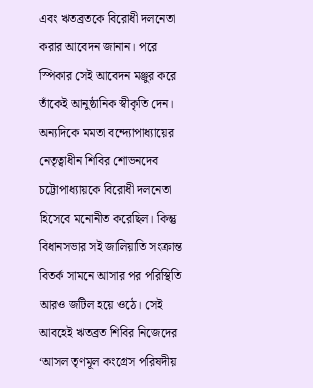এবং ঋতব্রতকে বিরোধী দলনেতা করার আবেদন জানান। পরে স্পিকার সেই আবেদন মঞ্জুর করে তাঁকেই আনুষ্ঠানিক স্বীকৃতি দেন। অন্যদিকে মমতা বন্দ্যোপাধ্যায়ের নেতৃত্বাধীন শিবির শোভনদেব চট্টোপাধ্যায়কে বিরোধী দলনেতা হিসেবে মনোনীত করেছিল। কিন্তু বিধানসভার সই জালিয়াতি সংক্রান্ত বিতর্ক সামনে আসার পর পরিস্থিতি আরও জটিল হয়ে ওঠে। সেই আবহেই ঋতব্রত শিবির নিজেদের ‘আসল তৃণমূল কংগ্রেস পরিষদীয়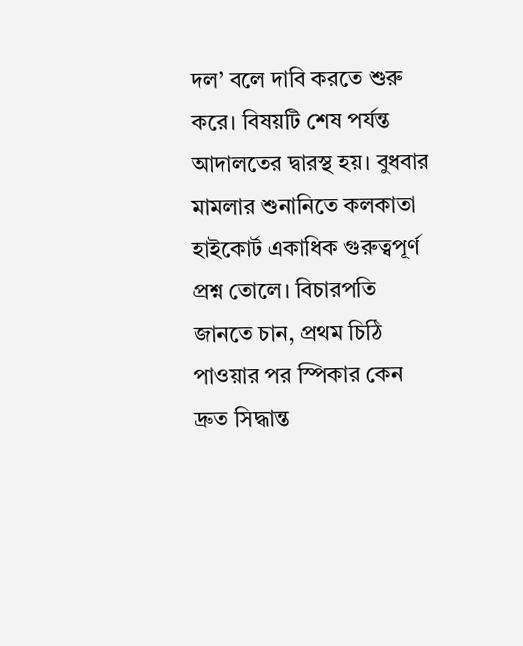দল’ বলে দাবি করতে শুরু করে। বিষয়টি শেষ পর্যন্ত আদালতের দ্বারস্থ হয়। বুধবার মামলার শুনানিতে কলকাতা হাইকোর্ট একাধিক গুরুত্বপূর্ণ প্রশ্ন তোলে। বিচারপতি জানতে চান, প্রথম চিঠি পাওয়ার পর স্পিকার কেন দ্রুত সিদ্ধান্ত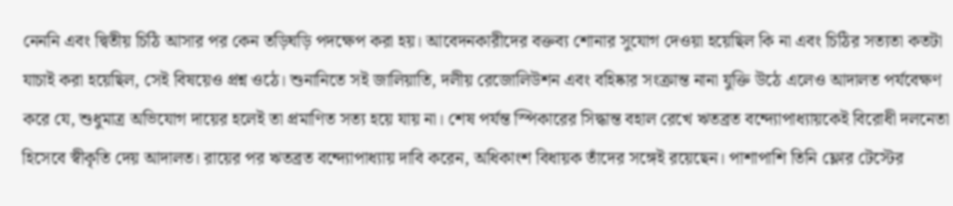নেননি এবং দ্বিতীয় চিঠি আসার পর কেন তড়িঘড়ি পদক্ষেপ করা হয়। আবেদনকারীদের বক্তব্য শোনার সুযোগ দেওয়া হয়েছিল কি না এবং চিঠির সত্যতা কতটা যাচাই করা হয়েছিল, সেই বিষয়েও প্রশ্ন ওঠে। শুনানিতে সই জালিয়াতি, দলীয় রেজোলিউশন এবং বহিষ্কার সংক্রান্ত নানা যুক্তি উঠে এলেও আদালত পর্যবেক্ষণ করে যে, শুধুমাত্র অভিযোগ দায়ের হলেই তা প্রমাণিত সত্য হয়ে যায় না। শেষ পর্যন্ত স্পিকারের সিদ্ধান্ত বহাল রেখে ঋতব্রত বন্দ্যোপাধ্যায়কেই বিরোধী দলনেতা হিসেবে স্বীকৃতি দেয় আদালত। রায়ের পর ঋতব্রত বন্দ্যোপাধ্যায় দাবি করেন, অধিকাংশ বিধায়ক তাঁদের সঙ্গেই রয়েছেন। পাশাপাশি তিনি ফ্লোর টেস্টের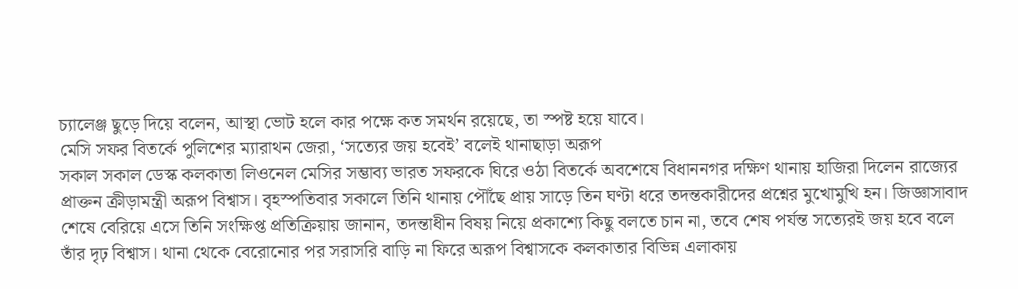চ্যালেঞ্জ ছুড়ে দিয়ে বলেন, আস্থা ভোট হলে কার পক্ষে কত সমর্থন রয়েছে, তা স্পষ্ট হয়ে যাবে।
মেসি সফর বিতর্কে পুলিশের ম্যারাথন জেরা, ‘সত্যের জয় হবেই’ বলেই থানাছাড়া অরূপ
সকাল সকাল ডেস্ক কলকাতা লিওনেল মেসির সম্ভাব্য ভারত সফরকে ঘিরে ওঠা বিতর্কে অবশেষে বিধাননগর দক্ষিণ থানায় হাজিরা দিলেন রাজ্যের প্রাক্তন ক্রীড়ামন্ত্রী অরূপ বিশ্বাস। বৃহস্পতিবার সকালে তিনি থানায় পৌঁছে প্রায় সাড়ে তিন ঘণ্টা ধরে তদন্তকারীদের প্রশ্নের মুখোমুখি হন। জিজ্ঞাসাবাদ শেষে বেরিয়ে এসে তিনি সংক্ষিপ্ত প্রতিক্রিয়ায় জানান, তদন্তাধীন বিষয় নিয়ে প্রকাশ্যে কিছু বলতে চান না, তবে শেষ পর্যন্ত সত্যেরই জয় হবে বলে তাঁর দৃঢ় বিশ্বাস। থানা থেকে বেরোনোর পর সরাসরি বাড়ি না ফিরে অরূপ বিশ্বাসকে কলকাতার বিভিন্ন এলাকায়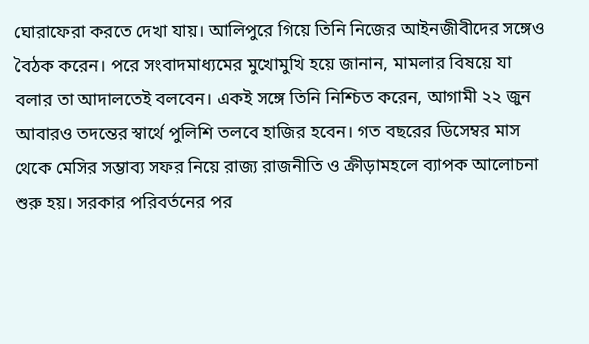ঘোরাফেরা করতে দেখা যায়। আলিপুরে গিয়ে তিনি নিজের আইনজীবীদের সঙ্গেও বৈঠক করেন। পরে সংবাদমাধ্যমের মুখোমুখি হয়ে জানান, মামলার বিষয়ে যা বলার তা আদালতেই বলবেন। একই সঙ্গে তিনি নিশ্চিত করেন, আগামী ২২ জুন আবারও তদন্তের স্বার্থে পুলিশি তলবে হাজির হবেন। গত বছরের ডিসেম্বর মাস থেকে মেসির সম্ভাব্য সফর নিয়ে রাজ্য রাজনীতি ও ক্রীড়ামহলে ব্যাপক আলোচনা শুরু হয়। সরকার পরিবর্তনের পর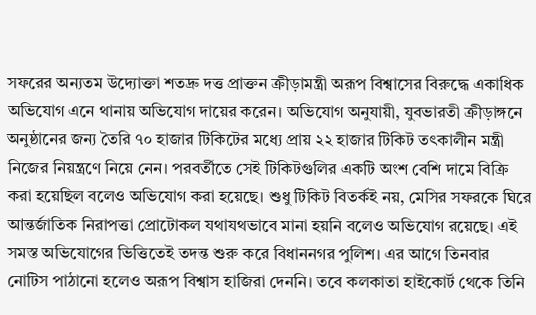সফরের অন্যতম উদ্যোক্তা শতদ্রু দত্ত প্রাক্তন ক্রীড়ামন্ত্রী অরূপ বিশ্বাসের বিরুদ্ধে একাধিক অভিযোগ এনে থানায় অভিযোগ দায়ের করেন। অভিযোগ অনুযায়ী, যুবভারতী ক্রীড়াঙ্গনে অনুষ্ঠানের জন্য তৈরি ৭০ হাজার টিকিটের মধ্যে প্রায় ২২ হাজার টিকিট তৎকালীন মন্ত্রী নিজের নিয়ন্ত্রণে নিয়ে নেন। পরবর্তীতে সেই টিকিটগুলির একটি অংশ বেশি দামে বিক্রি করা হয়েছিল বলেও অভিযোগ করা হয়েছে। শুধু টিকিট বিতর্কই নয়, মেসির সফরকে ঘিরে আন্তর্জাতিক নিরাপত্তা প্রোটোকল যথাযথভাবে মানা হয়নি বলেও অভিযোগ রয়েছে। এই সমস্ত অভিযোগের ভিত্তিতেই তদন্ত শুরু করে বিধাননগর পুলিশ। এর আগে তিনবার নোটিস পাঠানো হলেও অরূপ বিশ্বাস হাজিরা দেননি। তবে কলকাতা হাইকোর্ট থেকে তিনি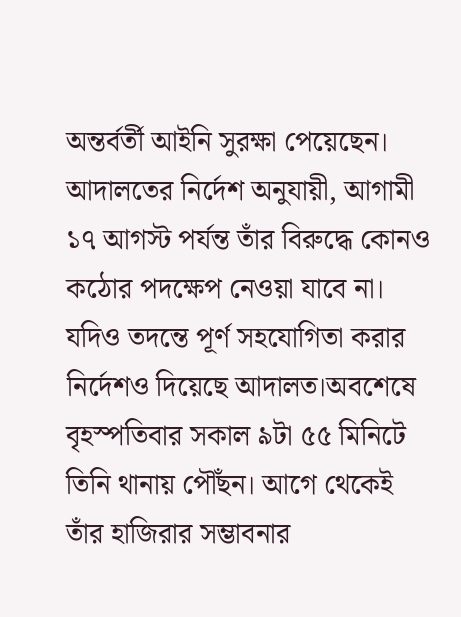অন্তর্বর্তী আইনি সুরক্ষা পেয়েছেন। আদালতের নির্দেশ অনুযায়ী, আগামী ১৭ আগস্ট পর্যন্ত তাঁর বিরুদ্ধে কোনও কঠোর পদক্ষেপ নেওয়া যাবে না। যদিও তদন্তে পূর্ণ সহযোগিতা করার নির্দেশও দিয়েছে আদালত।অবশেষে বৃহস্পতিবার সকাল ৯টা ৫৫ মিনিটে তিনি থানায় পৌঁছন। আগে থেকেই তাঁর হাজিরার সম্ভাবনার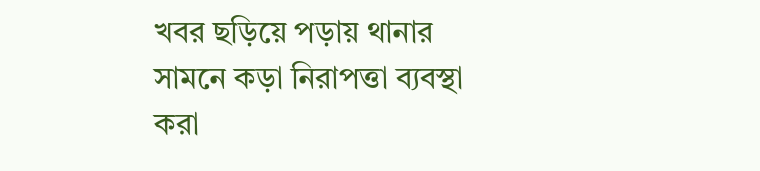খবর ছড়িয়ে পড়ায় থানার সামনে কড়া নিরাপত্তা ব্যবস্থা করা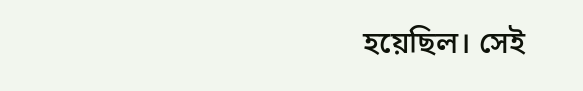হয়েছিল। সেই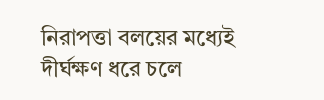নিরাপত্তা বলয়ের মধ্যেই দীর্ঘক্ষণ ধরে চলে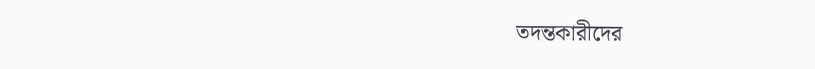তদন্তকারীদের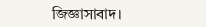জিজ্ঞাসাবাদ।